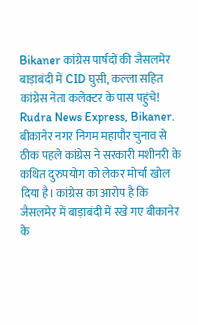Bikaner कांग्रेस पार्षदों की जैसलमेर बाड़ाबंदी में CID घुसी, कल्ला सहित कांग्रेस नेता कलेक्टर के पास पहुंचे!
Rudra News Express, Bikaner.
बीकानेर नगर निगम महापौर चुनाव से ठीक पहले कांग्रेस ने सरकारी मशीनरी के कथित दुरुपयोग को लेकर मोर्चा खोल दिया है। कांग्रेस का आरोप है कि जैसलमेर में बाड़ाबंदी में रखे गए बीकानेर के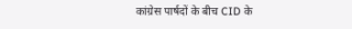कांग्रेस पार्षदों के बीच CID के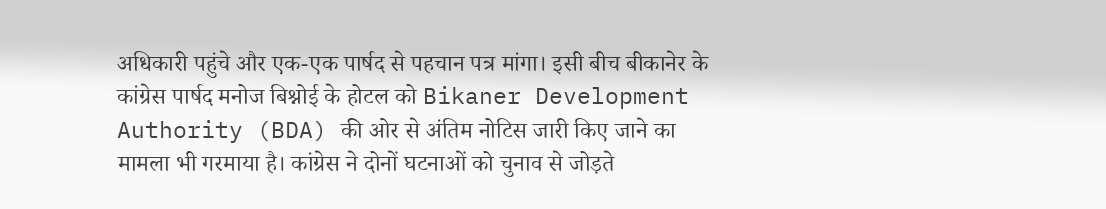अधिकारी पहुंचे और एक-एक पार्षद से पहचान पत्र मांगा। इसी बीच बीकानेर के कांग्रेस पार्षद मनोज बिश्नोई के होटल को Bikaner Development Authority (BDA) की ओर से अंतिम नोटिस जारी किए जाने का मामला भी गरमाया है। कांग्रेस ने दोनों घटनाओं को चुनाव से जोड़ते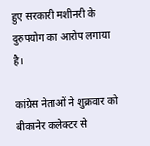हुए सरकारी मशीनरी के दुरुपयोग का आरोप लगाया है।

कांग्रेस नेताओं ने शुक्रवार को बीकानेर कलेक्टर से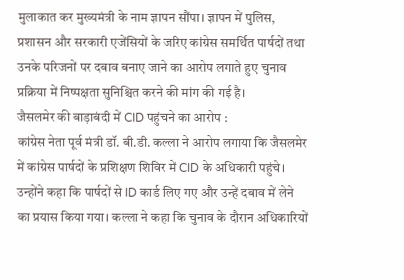मुलाकात कर मुख्यमंत्री के नाम ज्ञापन सौंपा। ज्ञापन में पुलिस, प्रशासन और सरकारी एजेंसियों के जरिए कांग्रेस समर्थित पार्षदों तथा उनके परिजनों पर दबाव बनाए जाने का आरोप लगाते हुए चुनाव प्रक्रिया में निष्पक्षता सुनिश्चित करने की मांग की गई है।
जैसलमेर की बाड़ाबंदी में CID पहुंचने का आरोप :
कांग्रेस नेता पूर्व मंत्री डॉ. बी.डी. कल्ला ने आरोप लगाया कि जैसलमेर में कांग्रेस पार्षदों के प्रशिक्षण शिविर में CID के अधिकारी पहुंचे। उन्होंने कहा कि पार्षदों से ID कार्ड लिए गए और उन्हें दबाव में लेने का प्रयास किया गया। कल्ला ने कहा कि चुनाव के दौरान अधिकारियों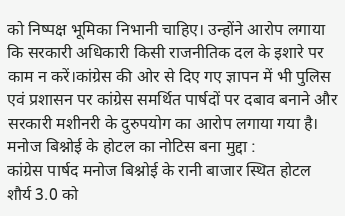को निष्पक्ष भूमिका निभानी चाहिए। उन्होंने आरोप लगाया कि सरकारी अधिकारी किसी राजनीतिक दल के इशारे पर काम न करें।कांग्रेस की ओर से दिए गए ज्ञापन में भी पुलिस एवं प्रशासन पर कांग्रेस समर्थित पार्षदों पर दबाव बनाने और सरकारी मशीनरी के दुरुपयोग का आरोप लगाया गया है।
मनोज बिश्नोई के होटल का नोटिस बना मुद्दा :
कांग्रेस पार्षद मनोज बिश्नोई के रानी बाजार स्थित होटल शौर्य 3.0 को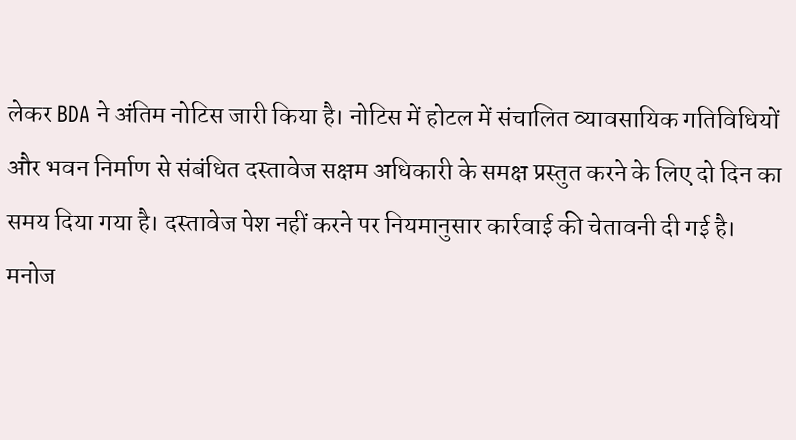लेकर BDA ने अंतिम नोटिस जारी किया है। नोटिस में होटल में संचालित व्यावसायिक गतिविधियों और भवन निर्माण से संबंधित दस्तावेज सक्षम अधिकारी के समक्ष प्रस्तुत करने के लिए दो दिन का समय दिया गया है। दस्तावेज पेश नहीं करने पर नियमानुसार कार्रवाई की चेतावनी दी गई है।
मनोज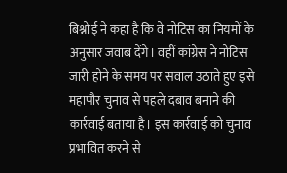बिश्नोई ने कहा है कि वे नोटिस का नियमों के अनुसार जवाब देंगे। वहीं कांग्रेस ने नोटिस जारी होने के समय पर सवाल उठाते हुए इसे महापौर चुनाव से पहले दबाव बनाने की कार्रवाई बताया है। इस कार्रवाई को चुनाव प्रभावित करने से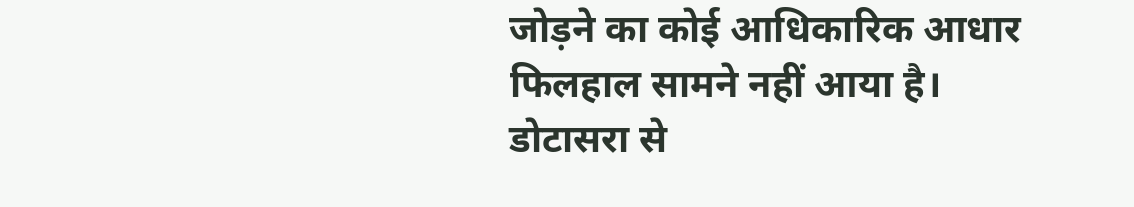जोड़ने का कोई आधिकारिक आधार फिलहाल सामने नहीं आया है।
डोटासरा से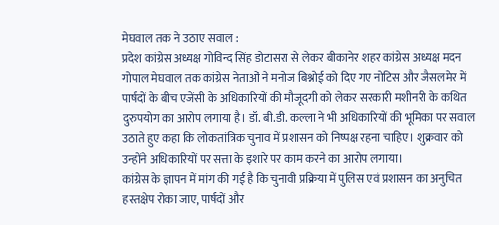मेघवाल तक ने उठाए सवाल :
प्रदेश कांग्रेस अध्यक्ष गोविन्द सिंह डोटासरा से लेकर बीकानेर शहर कांग्रेस अध्यक्ष मदन गोपाल मेघवाल तक कांग्रेस नेताओं ने मनोज बिश्नोई को दिए गए नोटिस और जैसलमेर में पार्षदों के बीच एजेंसी के अधिकारियों की मौजूदगी को लेकर सरकारी मशीनरी के कथित दुरुपयोग का आरोप लगाया है। डॉ. बी.डी. कल्ला ने भी अधिकारियों की भूमिका पर सवाल उठाते हुए कहा कि लोकतांत्रिक चुनाव में प्रशासन को निष्पक्ष रहना चाहिए। शुक्रवार को उन्होंने अधिकारियों पर सत्ता के इशारे पर काम करने का आरोप लगाया।
कांग्रेस के ज्ञापन में मांग की गई है कि चुनावी प्रक्रिया में पुलिस एवं प्रशासन का अनुचित हस्तक्षेप रोका जाए, पार्षदों और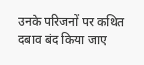उनके परिजनों पर कथित दबाव बंद किया जाए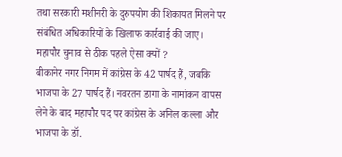तथा सरकारी मशीनरी के दुरुपयोग की शिकायत मिलने पर संबंधित अधिकारियों के खिलाफ कार्रवाई की जाए।
महापौर चुनाव से ठीक पहले ऐसा क्यों ?
बीकानेर नगर निगम में कांग्रेस के 42 पार्षद हैं, जबकि भाजपा के 27 पार्षद हैं। नवरतन डागा के नामांकन वापस लेने के बाद महापौर पद पर कांग्रेस के अनिल कल्ला और भाजपा के डॉ.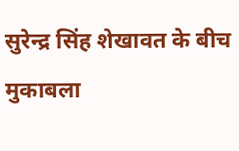सुरेन्द्र सिंह शेखावत के बीच मुकाबला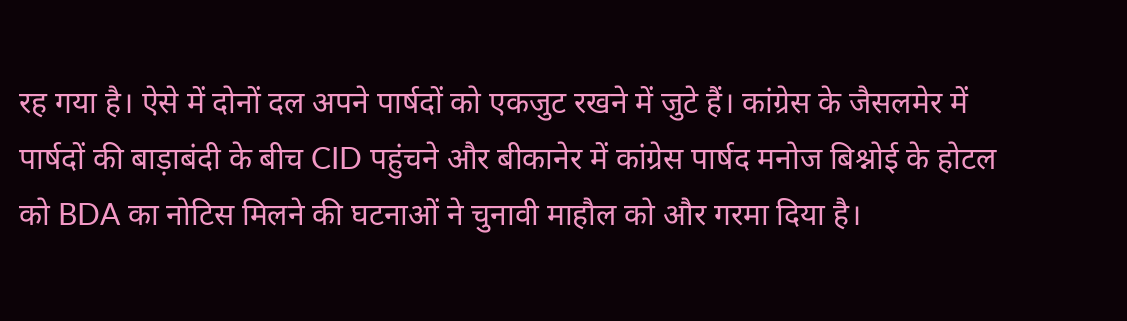रह गया है। ऐसे में दोनों दल अपने पार्षदों को एकजुट रखने में जुटे हैं। कांग्रेस के जैसलमेर में पार्षदों की बाड़ाबंदी के बीच CID पहुंचने और बीकानेर में कांग्रेस पार्षद मनोज बिश्नोई के होटल को BDA का नोटिस मिलने की घटनाओं ने चुनावी माहौल को और गरमा दिया है।